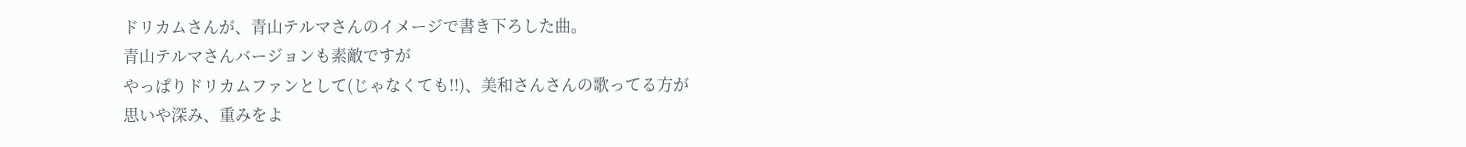ドリカムさんが、青山テルマさんのイメージで書き下ろした曲。
青山テルマさんバージョンも素敵ですが
やっぱりドリカムファンとして(じゃなくても!!)、美和さんさんの歌ってる方が
思いや深み、重みをよ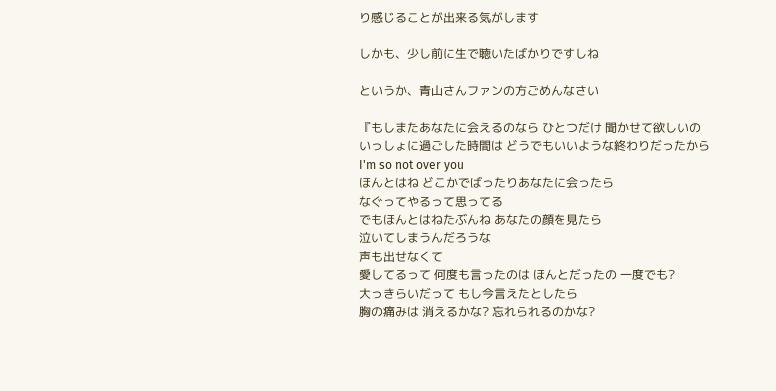り感じることが出来る気がします

しかも、少し前に生で聴いたばかりですしね

というか、青山さんファンの方ごめんなさい

『もしまたあなたに会えるのなら ひとつだけ 聞かせて欲しいの
いっしょに過ごした時間は どうでもいいような終わりだったから
I'm so not over you
ほんとはね どこかでばったりあなたに会ったら
なぐってやるって思ってる
でもほんとはねたぶんね あなたの顔を見たら
泣いてしまうんだろうな
声も出せなくて
愛してるって 何度も言ったのは ほんとだったの 一度でも?
大っきらいだって もし今言えたとしたら
胸の痛みは 消えるかな? 忘れられるのかな?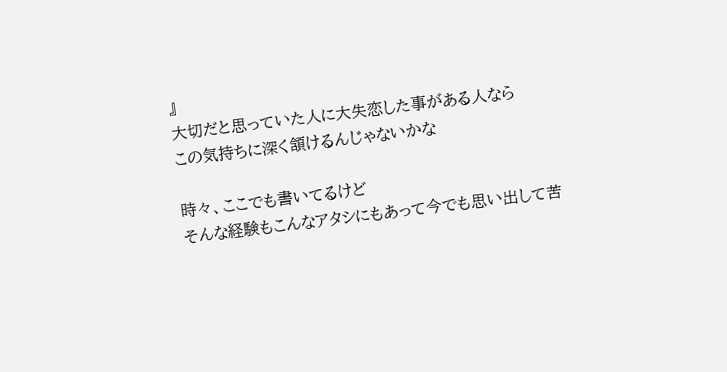』
大切だと思っていた人に大失恋した事がある人なら
この気持ちに深く頷けるんじゃないかな

時々、ここでも書いてるけど
そんな経験もこんなアタシにもあって今でも思い出して苦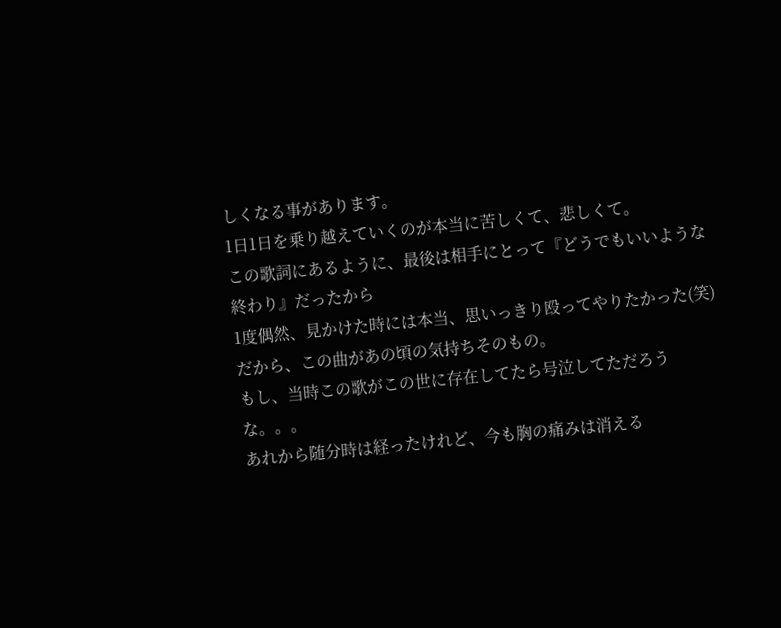しくなる事があります。
1日1日を乗り越えていくのが本当に苦しくて、悲しくて。
この歌詞にあるように、最後は相手にとって『どうでもいいような終わり』だったから
1度偶然、見かけた時には本当、思いっきり殴ってやりたかった(笑)
だから、この曲があの頃の気持ちそのもの。
もし、当時この歌がこの世に存在してたら号泣してただろうな。。。
あれから随分時は経ったけれど、今も胸の痛みは消える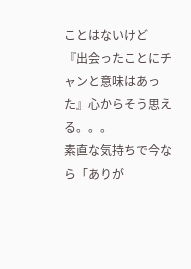ことはないけど
『出会ったことにチャンと意味はあった』心からそう思える。。。
素直な気持ちで今なら「ありが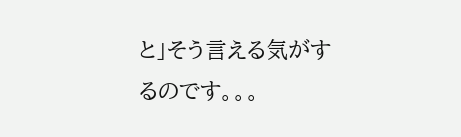と」そう言える気がするのです。。。